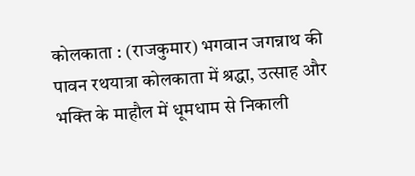कोलकाता : (राजकुमार) भगवान जगन्नाथ की पावन रथयात्रा कोलकाता में श्रद्धा, उत्साह और भक्ति के माहौल में धूमधाम से निकाली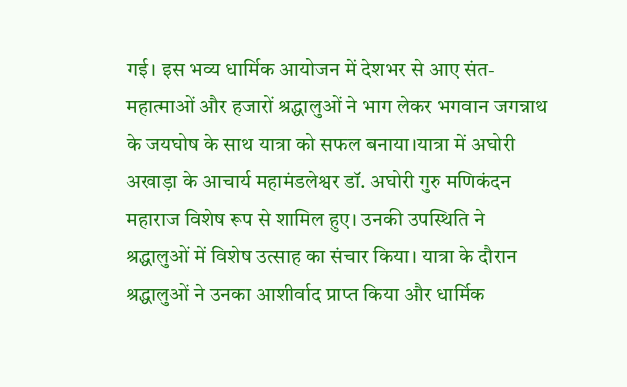गई। इस भव्य धार्मिक आयोजन में देशभर से आए संत-महात्माओं और हजारों श्रद्धालुओं ने भाग लेकर भगवान जगन्नाथ के जयघोष के साथ यात्रा को सफल बनाया।यात्रा में अघोरी अखाड़ा के आचार्य महामंडलेश्वर डॉ. अघोरी गुरु मणिकंदन महाराज विशेष रूप से शामिल हुए। उनकी उपस्थिति ने श्रद्धालुओं में विशेष उत्साह का संचार किया। यात्रा के दौरान श्रद्धालुओं ने उनका आशीर्वाद प्राप्त किया और धार्मिक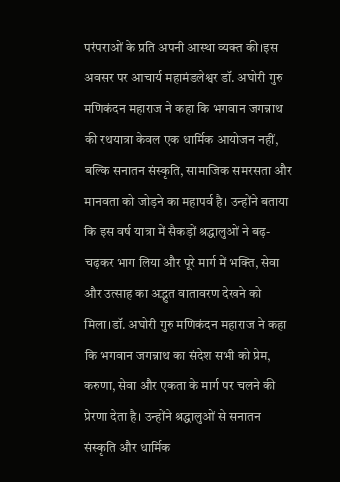परंपराओं के प्रति अपनी आस्था व्यक्त की।इस अवसर पर आचार्य महामंडलेश्वर डॉ. अघोरी गुरु मणिकंदन महाराज ने कहा कि भगवान जगन्नाथ की रथयात्रा केवल एक धार्मिक आयोजन नहीं, बल्कि सनातन संस्कृति, सामाजिक समरसता और मानवता को जोड़ने का महापर्व है। उन्होंने बताया कि इस वर्ष यात्रा में सैकड़ों श्रद्धालुओं ने बढ़-चढ़कर भाग लिया और पूरे मार्ग में भक्ति, सेवा और उत्साह का अद्भुत वातावरण देखने को मिला।डॉ. अघोरी गुरु मणिकंदन महाराज ने कहा कि भगवान जगन्नाथ का संदेश सभी को प्रेम, करुणा, सेवा और एकता के मार्ग पर चलने की प्रेरणा देता है। उन्होंने श्रद्धालुओं से सनातन संस्कृति और धार्मिक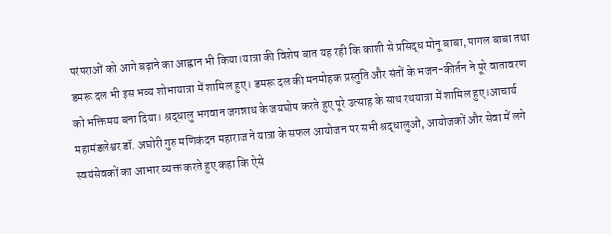परंपराओं को आगे बढ़ाने का आह्वान भी किया।यात्रा की विशेष बात यह रही कि काशी से प्रसिद्ध मोनू बाबा, पागल बाबा तथा डमरू दल भी इस भव्य शोभायात्रा में शामिल हुए। डमरू दल की मनमोहक प्रस्तुति और संतों के भजन-कीर्तन ने पूरे वातावरण को भक्तिमय बना दिया। श्रद्धालु भगवान जगन्नाथ के जयघोष करते हुए पूरे उत्साह के साथ रथयात्रा में शामिल हुए।आचार्य महामंडलेश्वर डॉ. अघोरी गुरु मणिकंदन महाराज ने यात्रा के सफल आयोजन पर सभी श्रद्धालुओं, आयोजकों और सेवा में लगे स्वयंसेवकों का आभार व्यक्त करते हुए कहा कि ऐसे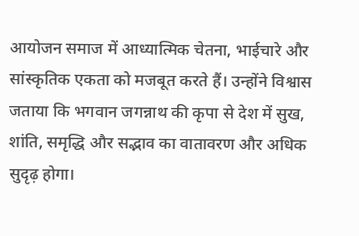आयोजन समाज में आध्यात्मिक चेतना, भाईचारे और सांस्कृतिक एकता को मजबूत करते हैं। उन्होंने विश्वास जताया कि भगवान जगन्नाथ की कृपा से देश में सुख, शांति, समृद्धि और सद्भाव का वातावरण और अधिक सुदृढ़ होगा।